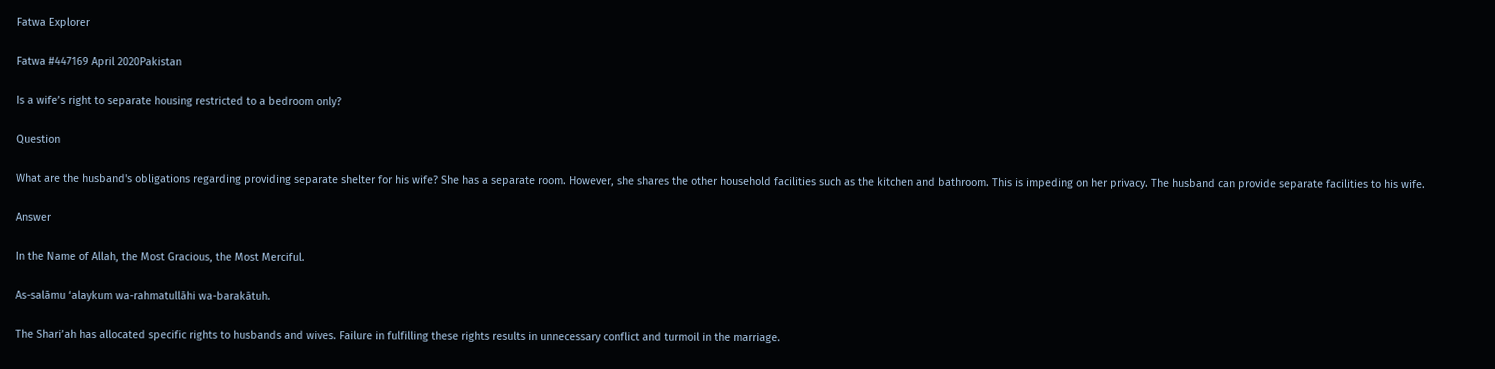Fatwa Explorer

Fatwa #447169 April 2020Pakistan

Is a wife’s right to separate housing restricted to a bedroom only?

Question

What are the husband's obligations regarding providing separate shelter for his wife? She has a separate room. However, she shares the other household facilities such as the kitchen and bathroom. This is impeding on her privacy. The husband can provide separate facilities to his wife.

Answer

In the Name of Allah, the Most Gracious, the Most Merciful.

As-salāmu ‘alaykum wa-rahmatullāhi wa-barakātuh.

The Shari’ah has allocated specific rights to husbands and wives. Failure in fulfilling these rights results in unnecessary conflict and turmoil in the marriage.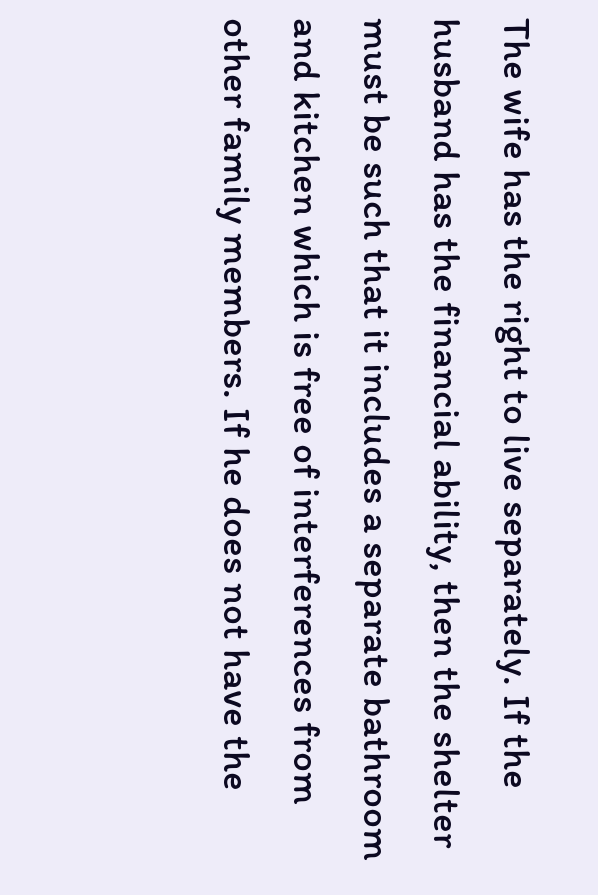The wife has the right to live separately. If the husband has the financial ability, then the shelter must be such that it includes a separate bathroom and kitchen which is free of interferences from other family members. If he does not have the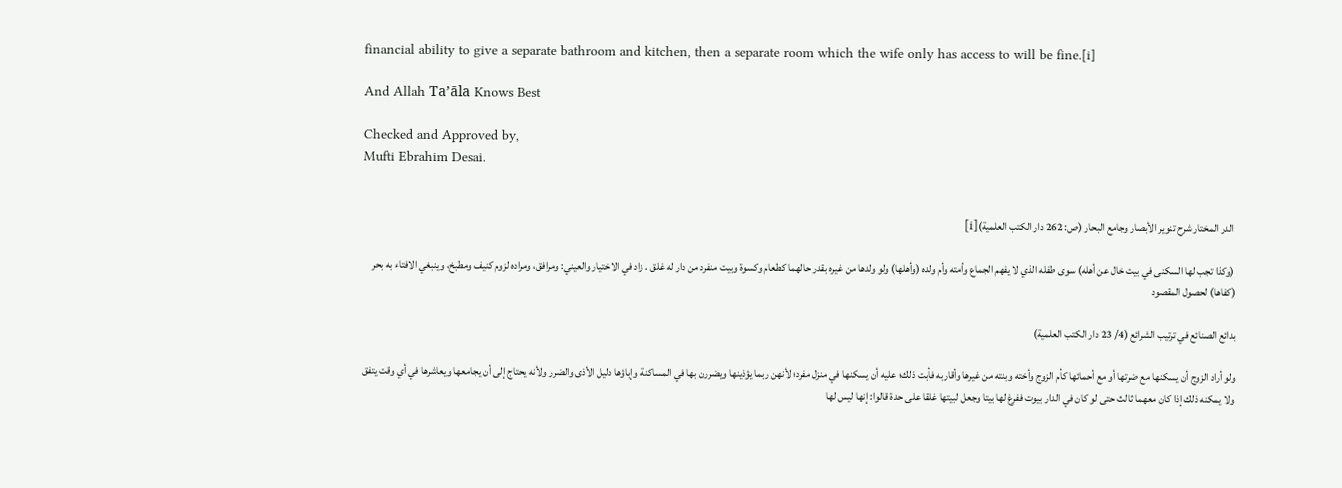financial ability to give a separate bathroom and kitchen, then a separate room which the wife only has access to will be fine.[i]

And Allah Ta’āla Knows Best

Checked and Approved by,
Mufti Ebrahim Desai.


 الدر المختار شرح تنوير الأبصار وجامع البحار (ص: 262 دار الكتب العلمية)[i]

 (وكذا تجب لها السكنى في بيت خال عن أهله) سوى طفله الذي لا يفهم الجماع وأمته وأم ولده (وأهلها) ولو ولدها من غيره بقدر حالهما كطعام وكسوة وبيت منفرد من دار له غلق . زاد في الاختيار والعيني: ومرافق، ومراده لزوم كنيف ومطبخ، وينبغي الافتاء به بحر (كفاها) لحصول المقصود

بدائع الصنائع في ترتيب الشرائع (4/ 23 دار الكتب العلمية)

ولو أراد الزوج أن يسكنها مع ضرتها أو مع أحمائها كأم الزوج وأخته وبنته من غيرها وأقاربه فأبت ذلك؛ عليه أن يسكنها في منزل مفرد؛ لأنهن ربما يؤذينها ويضررن بها في المساكنة وإباؤها دليل الأذى والضرر ولأنه يحتاج إلى أن يجامعها ويعاشرها في أي وقت يتفق ولا يمكنه ذلك إذا كان معهما ثالث حتى لو كان في الدار بيوت ففرغ لها بيتا وجعل لبيتها غلقا على حدة قالوا: إنها ليس لها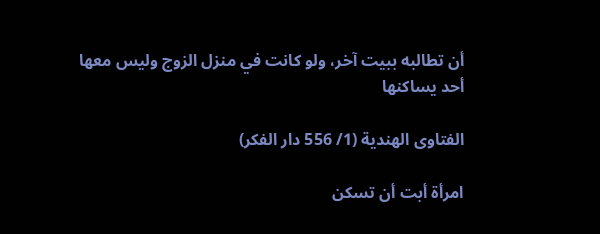أن تطالبه ببيت آخر، ولو كانت في منزل الزوج وليس معها أحد يساكنها

الفتاوى الهندية (1/ 556 دار الفكر)

امرأة أبت أن تسكن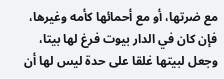مع ضرتها، أو مع أحمائها كأمه وغيرها، فإن كان في الدار بيوت فرغ لها بيتا، وجعل لبيتها غلقا على حدة ليس لها أن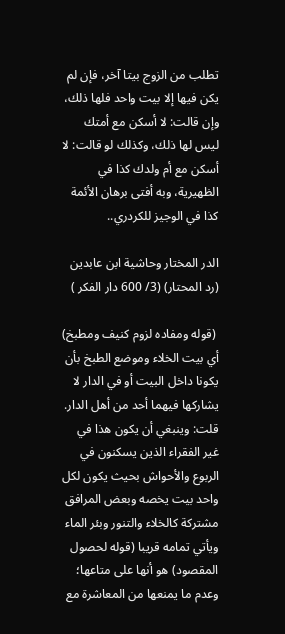تطلب من الزوج بيتا آخر، فإن لم يكن فيها إلا بيت واحد فلها ذلك، وإن قالت: لا أسكن مع أمتك ليس لها ذلك، وكذلك لو قالت: لا أسكن مع أم ولدك كذا في الظهيرية، وبه أفتى برهان الأئمة كذا في الوجيز للكردري..

الدر المختار وحاشية ابن عابدين (رد المحتار) (3/ 600 دار الفكر )

 (قوله ومفاده لزوم كنيف ومطبخ) أي بيت الخلاء وموضع الطبخ بأن يكونا داخل البيت أو في الدار لا يشاركها فيهما أحد من أهل الدار. قلت: وينبغي أن يكون هذا في غير الفقراء الذين يسكنون في الربوع والأحواش بحيث يكون لكل واحد بيت يخصه وبعض المرافق مشتركة كالخلاء والتنور وبئر الماء ويأتي تمامه قريبا (قوله لحصول المقصود) هو أنها على متاعها؛ وعدم ما يمنعها من المعاشرة مع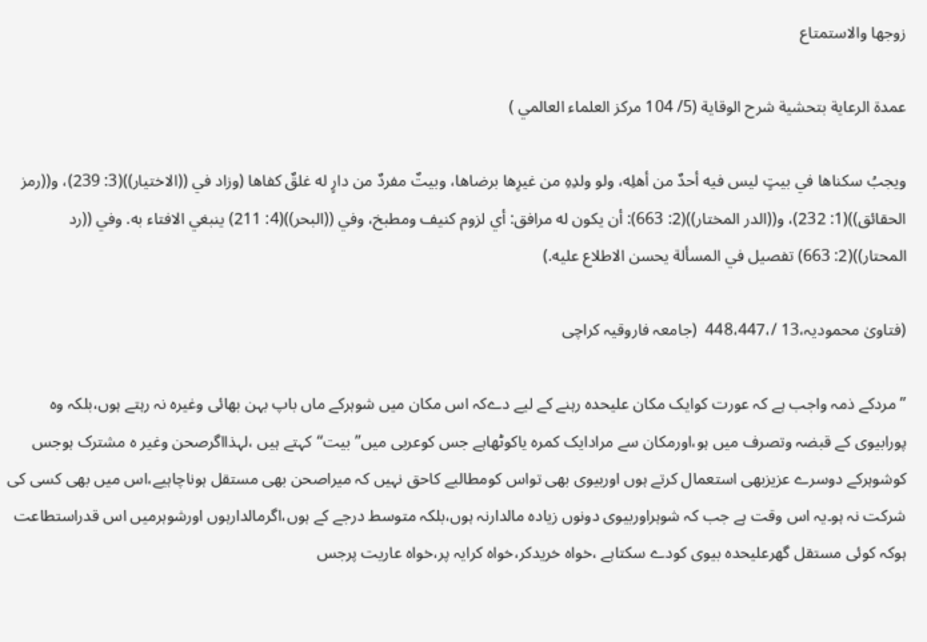زوجها والاستمتاع

عمدة الرعاية بتحشية شرح الوقاية (5/ 104 مركز العلماء العالمي )

ويجبُ سكناها في بيتٍ ليس فيه أحدٌ من أهلِه، ولو ولدِهِ من غيرِها برضاها، وبيتٌ مفردٌ من دارٍ له غلقٌ كفاها (وزاد في ((الاختيار))(3: 239)، و((رمز الحقائق))(1: 232)، و((الدر المختار))(2: 663): أن يكون له مرافق: أي لزوم كنيف ومطبخ، وفي ((البحر))(4: 211) ينبغي الافتاء به. وفي ((رد المحتار))(2: 663) تفصيل في المسألة يحسن الاطلاع عليه.)

(فتاویٰ محمودیہ،13 /،448،447  (جامعہ فاروقیہ کراچی

’’مردکے ذمہ واجب ہے کہ عورت کوایک مکان علیحدہ رہنے کے لیے دےکہ اس مکان میں شوہرکے ماں باپ بہن بھائی وغیرہ نہ رہتے ہوں،بلکہ وہ پورابیوی کے قبضہ وتصرف میں ہو،اورمکان سے مرادایک کمرہ یاکوٹھاہے جس کوعربی میں’’بیت‘‘کہتے ہیں ،لہذااگرصحن وغیر ہ مشترک ہوجس کوشوہرکے دوسرے عزیزبھی استعمال کرتے ہوں اوربیوی بھی تواس کومطالبے کاحق نہیں کہ میراصحن بھی مستقل ہوناچاہیے،اس میں بھی کسی کی شرکت نہ ہو۔یہ اس وقت ہے جب کہ شوہراوربیوی دونوں زیادہ مالدارنہ ہوں،بلکہ متوسط درجے کے ہوں،اگرمالدارہوں اورشوہرمیں اس قدراستطاعت ہوکہ کوئی مستقل گھرعلیحدہ بیوی کودے سکتاہے ،خواہ خریدکر،خواہ کرایہ پر،خواہ عاریت پرجس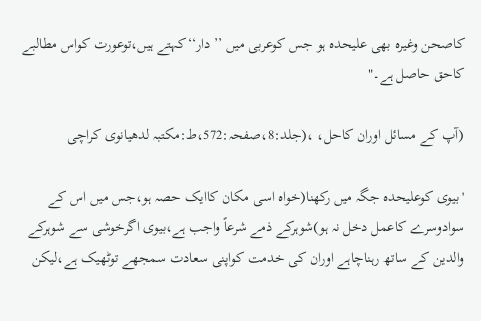کاصحن وغیرہ بھی علیحدہ ہو جس کوعربی میں ’’دار‘‘کہتے ہیں،توعورت کواس مطالبے کاحق حاصل ہے۔"

(آپ کے مسائل اوران کاحل، ،(جلد:8،صفحہ:572،ط:مکتبہ لدھیانوی کراچی

'بیوی کوعلیحدہ جگہ میں رکھنا(خواہ اسی مکان کاایک حصہ ہو،جس میں اس کے سوادوسرے کاعمل دخل نہ ہو)شوہرکے ذمے شرعاً واجب ہے،بیوی اگرخوشی سے شوہرکے والدین کے ساتھ رہناچاہے اوران کی خدمت کواپنی سعادت سمجھے توٹھیک ہے،لیکن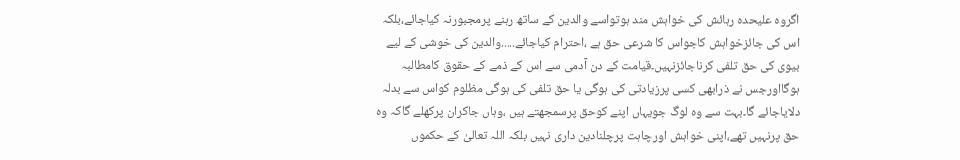اگروہ علیحدہ رہائش کی خواہش مند ہوتواسے والدین کے ساتھ رہنے پرمجبورنہ کیاجائے،بلکہ اس کی جائزخواہش کاجواس کا شرعی حق ہے ،احترام کیاجائے.....والدین کی خوشی کے لیے بیوی کی حق تلفی کرناجائزنہیں۔قیامت کے دن آدمی سے اس کے ذمے کے حقوق کامطالبہ ہوگااورجس نے ذرابھی کسی پرزیادتی کی ہوگی یا حق تلفی کی ہوگی مظلوم کواس سے بدلہ دلایاجائے گا۔بہت سے وہ لوگ جویہاں اپنے کوحق پرسمجھتے ہیں ،وہاں جاکران پرکھلے گاکہ وہ حق پرنہیں تھے،اپنی خواہش اورچاہت پرچلنادین داری نہیں بلکہ اللہ تعالیٰ کے حکموں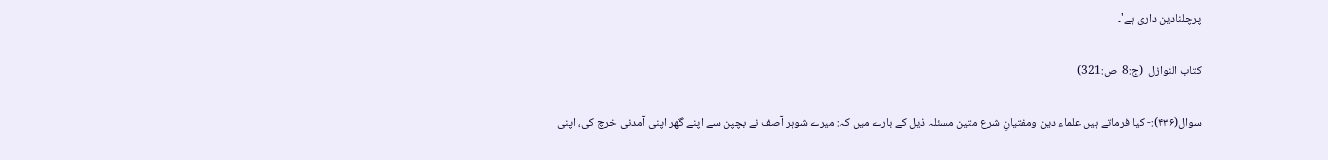پرچلنادین داری ہے'۔

كتاب النوازل  (ج:8  ص:321)

سوال(۴۳۶):- کیا فرماتے ہیں علماء دین ومفتیانِ شرع متین مسئلہ ذیل کے بارے میں کہ: میرے شوہر آصف نے بچپن سے اپنے گھر اپنی آمدنی خرچ کی، اپنی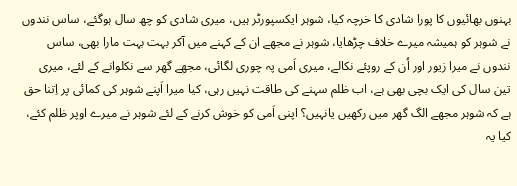بہنوں بھائیوں کا پورا شادی کا خرچہ کیا، شوہر ایکسپورٹر ہیں، میری شادی کو چھ سال ہوگئے، ساس نندوں نے شوہر کو ہمیشہ میرے خلاف چڑھایا، شوہر نے مجھے ان کے کہنے میں آکر بہت بہت مارا بھی، ساس نندوں نے میرا زیور اور اُن کے روپئے نکالے، میری اَمی پہ چوری لگائی، مجھے گھر سے نکلوانے کے لئے، میری تین سال کی ایک بچی بھی ہے، اب ظلم سہنے کی طاقت نہیں رہی، کیا میرا اَپنے شوہر کی کمائی پر اِتنا حق ہے کہ شوہر مجھے الگ گھر میں رکھیں یانہیں؟ اپنی اَمی کو خوش کرنے کے لئے شوہر نے میرے اوپر ظلم کئے، کیا یہ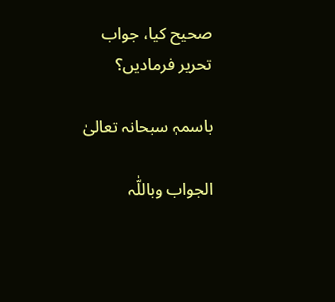صحیح کیا، جواب تحریر فرمادیں؟

باسمہٖ سبحانہ تعالیٰ

الجواب وباللّٰہ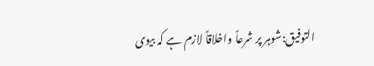التوفیق:شوہر پر شرعاً واخلاقاً لازم ہے کہ بیوی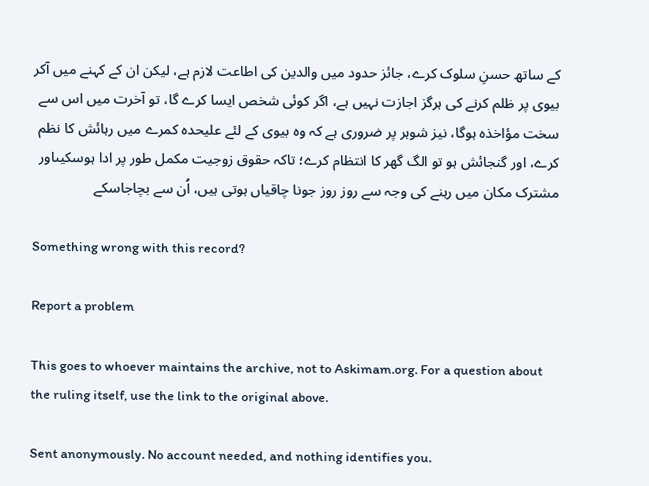کے ساتھ حسنِ سلوک کرے، جائز حدود میں والدین کی اطاعت لازم ہے، لیکن ان کے کہنے میں آکر بیوی پر ظلم کرنے کی ہرگز اجازت نہیں ہے، اگر کوئی شخص ایسا کرے گا، تو آخرت میں اس سے سخت مؤاخذہ ہوگا، نیز شوہر پر ضروری ہے کہ وہ بیوی کے لئے علیحدہ کمرے میں رہائش کا نظم کرے، اور گنجائش ہو تو الگ گھر کا انتظام کرے؛ تاکہ حقوق زوجیت مکمل طور پر ادا ہوسکیںاور مشترک مکان میں رہنے کی وجہ سے روز روز جونا چاقیاں ہوتی ہیں، اُن سے بچاجاسکے

Something wrong with this record?

Report a problem

This goes to whoever maintains the archive, not to Askimam.org. For a question about the ruling itself, use the link to the original above.

Sent anonymously. No account needed, and nothing identifies you.